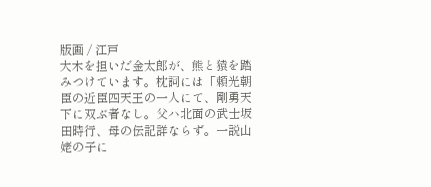版画 / 江戸
大木を担いだ金太郎が、熊と猿を踏みつけています。枕詞には「頼光朝臣の近臣四天王の一人にて、剛勇天下に双ぶ者なし。父ハ北面の武士坂田時行、母の伝記詳ならず。一説山姥の子に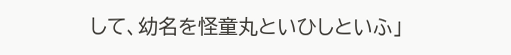して、幼名を怪童丸といひしといふ」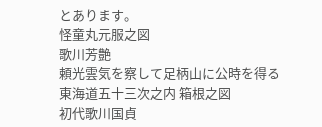とあります。
怪童丸元服之図
歌川芳艶
頼光雲気を察して足柄山に公時を得る
東海道五十三次之内 箱根之図
初代歌川国貞